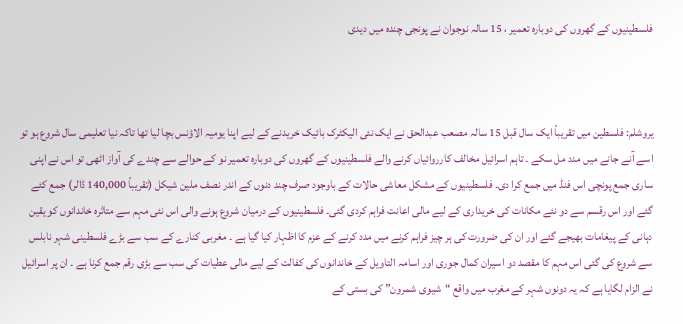فلسطینیوں کے گھروں کی دوبارہ تعمیر ، 15 سالہ نوجوان نے پونجی چندہ میں دیدی



یروشلم: فلسطین میں تقریباً ایک سال قبل 15 سالہ مصعب عبدالحق نے ایک نئی الیکٹرک بائیک خریدنے کے لیے اپنا یومیہ الاؤنس بچا لیا تھا تاکہ نیا تعلیمی سال شروع ہو تو اسے آنے جانے میں مدد مل سکے ۔ تاہم اسرائیل مخالف کارروائیاں کرنے والے فلسطینیوں کے گھروں کی دوبارہ تعمیر نو کے حوالے سے چندے کی آواز اٹھی تو اس نے اپنی ساری جمع پونچی اس فنڈ میں جمع کرا دی۔ فلسطینیوں کے مشکل معاشی حالات کے باوجود صرف چند دنوں کے اندر نصف ملین شیکل (تقریباً 140,000 ڈالر) جمع کئے گئے اور اس رقسم سے دو نئے مکانات کی خریداری کے لیے مالی اعانت فراہم کردی گئی۔ فلسطینیوں کے درمیان شروع ہونے والی اس نئی مہم سے متاثرہ خاندانوں کو یقین دہانی کے پیغامات بھیجے گئے اور ان کی ضرورت کی ہر چیز فراہم کرنے میں مدد کرنے کے عزم کا اظہار کیا گیا ہے ۔ مغربی کنارے کے سب سے بڑے فلسطینی شہر نابلس سے شروع کی گئی اس مہم کا مقصد دو اسیران کمال جوری اور اسامہ التاویل کے خاندانوں کی کفالت کے لیے مالی عطیات کی سب سے بڑی رقم جمع کرنا ہے ۔ ان پر اسرائیل نے الزام لگایا ہے کہ یہ دونوں شہر کے مغرب میں واقع “شیوی شمرون” کی بستی کے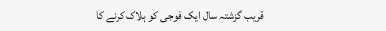قریب گزشتہ سال ایک فوجی کو ہلاک کرنے کا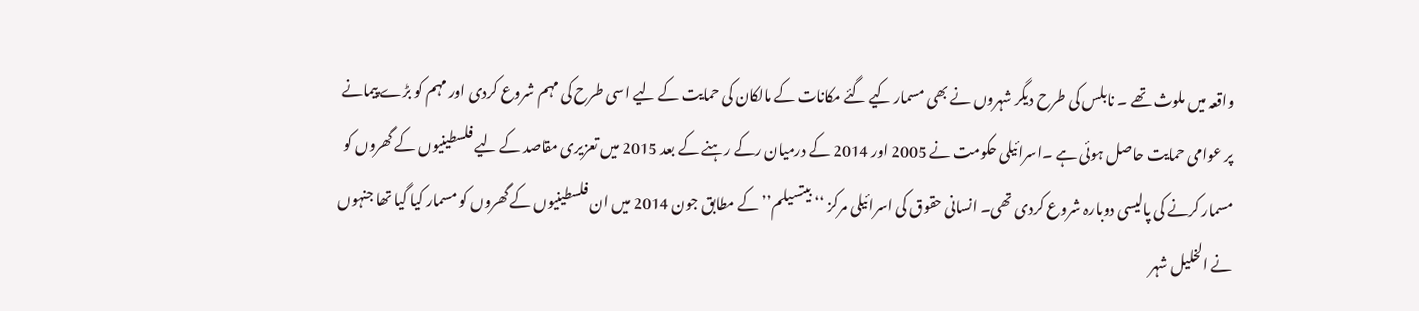واقعہ میں ملوث تھے ۔ نابلس کی طرح دیگر شہروں نے بھی مسمار کیے گئے مکانات کے مالکان کی حمایت کے لیے اسی طرح کی مہم شروع کردی اور مہم کو بڑے پیمانے پر عوامی حمایت حاصل ہوئی ہے ۔اسرائیلی حکومت نے 2005 اور 2014 کے درمیان رکے رہنے کے بعد 2015 میں تعزیری مقاصد کے لیے فلسطینیوں کے گھروں کو مسمار کرنے کی پالیسی دوبارہ شروع کردی تھی۔ انسانی حقوق کی اسرائیلی مرکز ‘‘ بیتسیلم’’ کے مطابق جون 2014 میں ان فلسطینیوں کے گھروں کو مسمار کیا گیا تھا جنہوں نے الخلیل شہر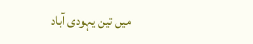میں تین یہودی آباد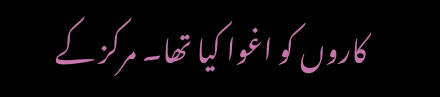کاروں کو اغوا کیا تھا۔ مرکز کے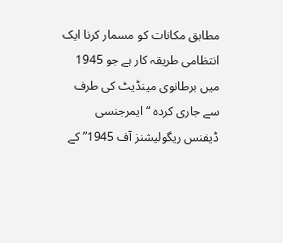مطابق مکانات کو مسمار کرنا ایک انتظامی طریقہ کار ہے جو 1945 میں برطانوی مینڈیٹ کی طرف سے جاری کردہ “ایمرجنسی ڈیفنس ریگولیشنز آف 1945” کے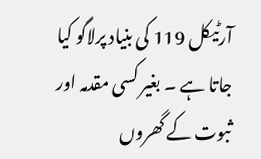آرٹیکل 119 کی بنیاد پرلاگو کیا جاتا ہے ۔ بغیر کسی مقدمہ اور ثبوت کے گھروں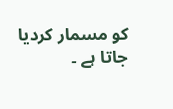کو مسمار کردیا جاتا ہے ۔